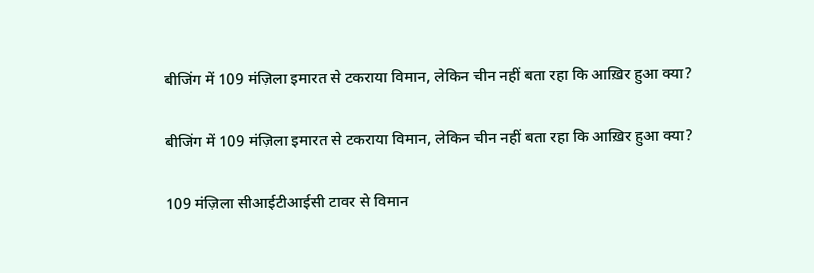बीजिंग में 109 मंज़िला इमारत से टकराया विमान, लेकिन चीन नहीं बता रहा कि आख़िर हुआ क्या?

बीजिंग में 109 मंज़िला इमारत से टकराया विमान, लेकिन चीन नहीं बता रहा कि आख़िर हुआ क्या?

109 मंज़िला सीआईटीआईसी टावर से विमान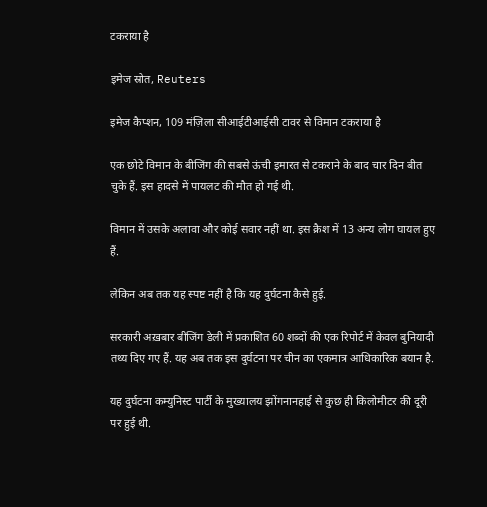टकराया है

इमेज स्रोत, Reuters

इमेज कैप्शन, 109 मंज़िला सीआईटीआईसी टावर से विमान टकराया है

एक छोटे विमान के बीजिंग की सबसे ऊंची इमारत से टकराने के बाद चार दिन बीत चुके हैं. इस हादसे में पायलट की मौत हो गई थी.

विमान में उसके अलावा और कोई सवार नहीं था. इस क्रैश में 13 अन्य लोग घायल हुए हैं.

लेकिन अब तक यह स्पष्ट नहीं है कि यह दुर्घटना कैसे हुई.

सरकारी अख़बार बीजिंग डेली में प्रकाशित 60 शब्दों की एक रिपोर्ट में केवल बुनियादी तथ्य दिए गए हैं. यह अब तक इस दुर्घटना पर चीन का एकमात्र आधिकारिक बयान है.

यह दुर्घटना कम्युनिस्ट पार्टी के मुख्यालय झोंगनानहाई से कुछ ही किलोमीटर की दूरी पर हुई थी.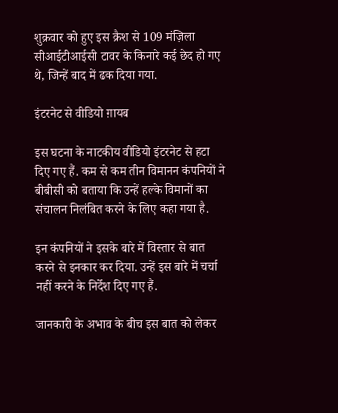शुक्रवार को हुए इस क्रैश से 109 मंज़िला सीआईटीआईसी टावर के किनारे कई छेद हो गए थे, जिन्हें बाद में ढक दिया गया.

इंटरनेट से वीडियो ग़ायब

इस घटना के नाटकीय वीडियो इंटरनेट से हटा दिए गए हैं. कम से कम तीन विमानन कंपनियों ने बीबीसी को बताया कि उन्हें हल्के विमानों का संचालन निलंबित करने के लिए कहा गया है.

इन कंपनियों ने इसके बारे में विस्तार से बात करने से इनकार कर दिया. उन्हें इस बारे में चर्चा नहीं करने के निर्देश दिए गए हैं.

जानकारी के अभाव के बीच इस बात को लेकर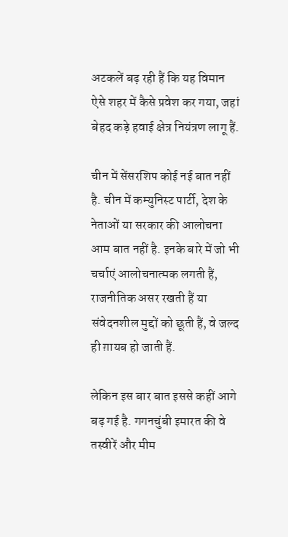अटकलें बढ़ रही हैं कि यह विमान ऐसे शहर में कैसे प्रवेश कर गया, जहां बेहद कड़े हवाई क्षेत्र नियंत्रण लागू हैं.

चीन में सेंसरशिप कोई नई बात नहीं है. चीन में कम्युनिस्ट पार्टी, देश के नेताओं या सरकार की आलोचना आम बात नहीं है. इनके बारे में जो भी चर्चाएं आलोचनात्मक लगती हैं, राजनीतिक असर रखती हैं या संवेदनशील मुद्दों को छूती हैं, वे जल्द ही ग़ायब हो जाती हैं.

लेकिन इस बार बात इससे कहीं आगे बढ़ गई है. गगनचुंबी इमारत की वे तस्वीरें और मीम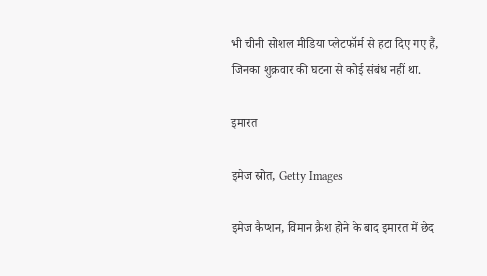भी चीनी सोशल मीडिया प्लेटफॉर्म से हटा दिए गए हैं, जिनका शुक्रवार की घटना से कोई संबंध नहीं था.

इमारत

इमेज स्रोत, Getty Images

इमेज कैप्शन, विमान क्रैश होने के बाद इमारत में छेद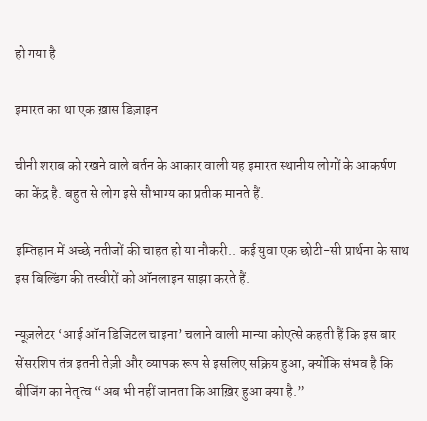हो गया है

इमारत का था एक ख़ास डिज़ाइन

चीनी शराब को रखने वाले बर्तन के आकार वाली यह इमारत स्थानीय लोगों के आकर्षण का केंद्र है. बहुत से लोग इसे सौभाग्य का प्रतीक मानते हैं.

इम्तिहान में अच्छे नतीजों की चाहत हो या नौकरी.. कई युवा एक छोटी-सी प्रार्थना के साथ इस बिल्डिंग की तस्वीरों को ऑनलाइन साझा करते हैं.

न्यूज़लेटर ‘आई ऑन डिजिटल चाइना’ चलाने वाली मान्या कोएत्से कहती हैं कि इस बार सेंसरशिप तंत्र इतनी तेज़ी और व्यापक रूप से इसलिए सक्रिय हुआ, क्योंकि संभव है कि बीजिंग का नेतृत्व “अब भी नहीं जानता कि आख़िर हुआ क्या है.”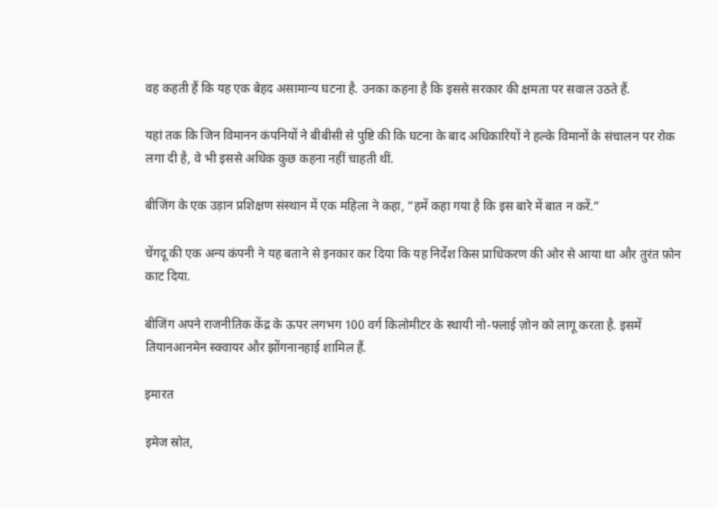वह कहती हैं कि यह एक बेहद असामान्य घटना है. उनका कहना है कि इससे सरकार की क्षमता पर सवाल उठते हैं.

यहां तक कि जिन विमानन कंपनियों ने बीबीसी से पुष्टि की कि घटना के बाद अधिकारियों ने हल्के विमानों के संचालन पर रोक लगा दी है, वे भी इससे अधिक कुछ कहना नहीं चाहती थीं.

बीजिंग के एक उड़ान प्रशिक्षण संस्थान में एक महिला ने कहा, “हमें कहा गया है कि इस बारे में बात न करें.”

चेंगदू की एक अन्य कंपनी ने यह बताने से इनकार कर दिया कि यह निर्देश किस प्राधिकरण की ओर से आया था और तुरंत फ़ोन काट दिया.

बीजिंग अपने राजनीतिक केंद्र के ऊपर लगभग 100 वर्ग किलोमीटर के स्थायी नो-फ्लाई ज़ोन को लागू करता है. इसमें तियानआनमेन स्क्वायर और झोंगनानहाई शामिल हैं.

इमारत

इमेज स्रोत,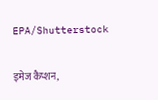EPA/Shutterstock

इमेज कैप्शन,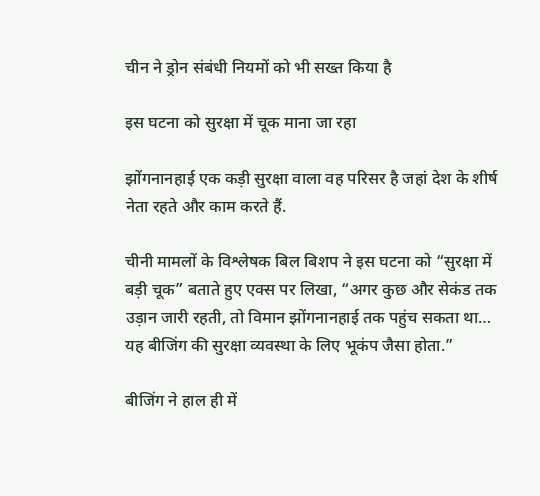चीन ने ड्रोन संबंधी नियमों को भी सख्त किया है

इस घटना को सुरक्षा में चूक माना जा रहा

झोंगनानहाई एक कड़ी सुरक्षा वाला वह परिसर है जहां देश के शीर्ष नेता रहते और काम करते हैं.

चीनी मामलों के विश्लेषक बिल बिशप ने इस घटना को “सुरक्षा में बड़ी चूक” बताते हुए एक्स पर लिखा, “अगर कुछ और सेकंड तक उड़ान जारी रहती, तो विमान झोंगनानहाई तक पहुंच सकता था… यह बीजिंग की सुरक्षा व्यवस्था के लिए भूकंप जैसा होता.”

बीजिंग ने हाल ही में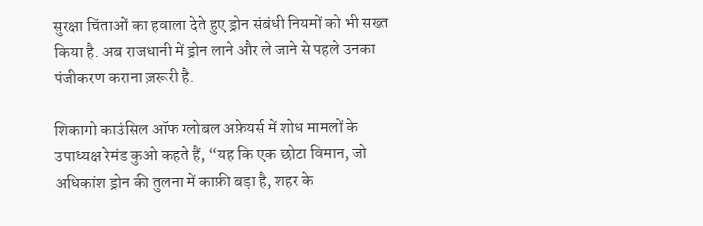सुरक्षा चिंताओं का हवाला देते हुए ड्रोन संबंधी नियमों को भी सख्त किया है. अब राजधानी में ड्रोन लाने और ले जाने से पहले उनका पंजीकरण कराना ज़रूरी है.

शिकागो काउंसिल ऑफ ग्लोबल अफ़ेयर्स में शोध मामलों के उपाध्यक्ष रेमंड कुओ कहते हैं, “यह कि एक छोटा विमान, जो अधिकांश ड्रोन की तुलना में काफ़ी बड़ा है, शहर के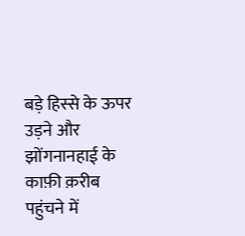बड़े हिस्से के ऊपर उड़ने और झोंगनानहाई के काफ़ी क़रीब पहुंचने में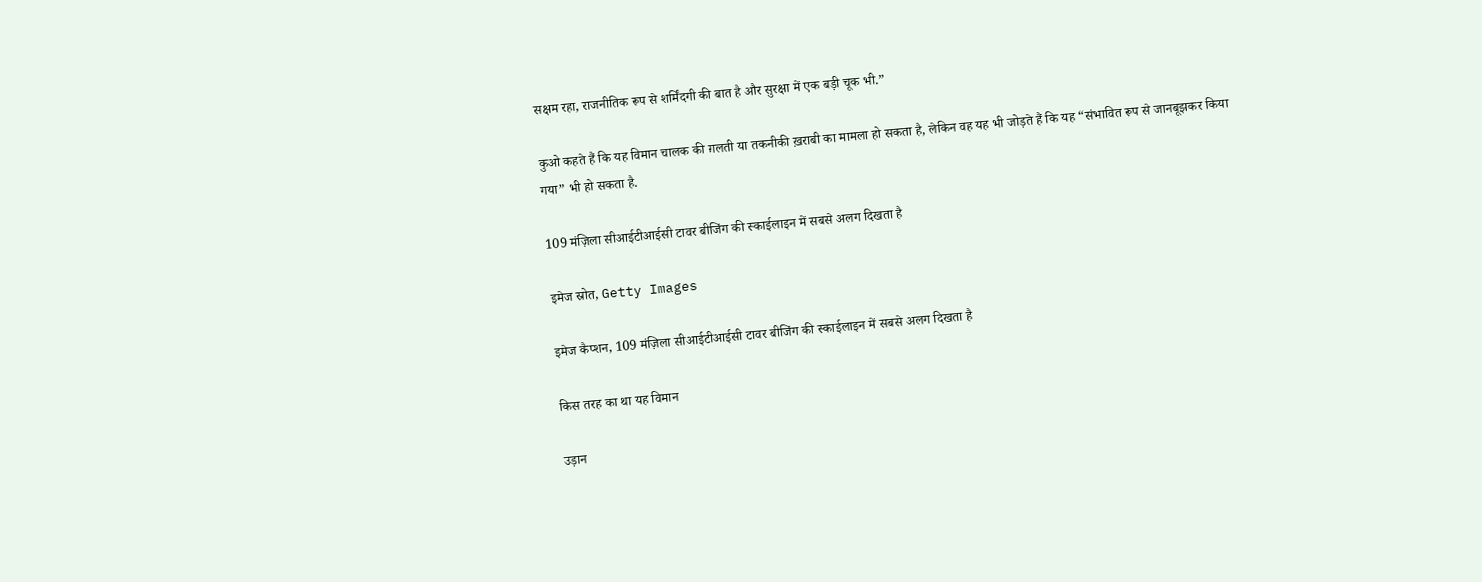सक्षम रहा, राजनीतिक रूप से शर्मिंदगी की बात है और सुरक्षा में एक बड़ी चूक भी.”

कुओ कहते हैं कि यह विमान चालक की ग़लती या तकनीकी ख़राबी का मामला हो सकता है, लेकिन वह यह भी जोड़ते हैं कि यह “संभावित रूप से जानबूझकर किया गया” भी हो सकता है.

109 मंज़िला सीआईटीआईसी टावर बीजिंग की स्काईलाइन में सबसे अलग दिखता है

इमेज स्रोत, Getty Images

इमेज कैप्शन, 109 मंज़िला सीआईटीआईसी टावर बीजिंग की स्काईलाइन में सबसे अलग दिखता है

किस तरह का था यह विमान

उड़ान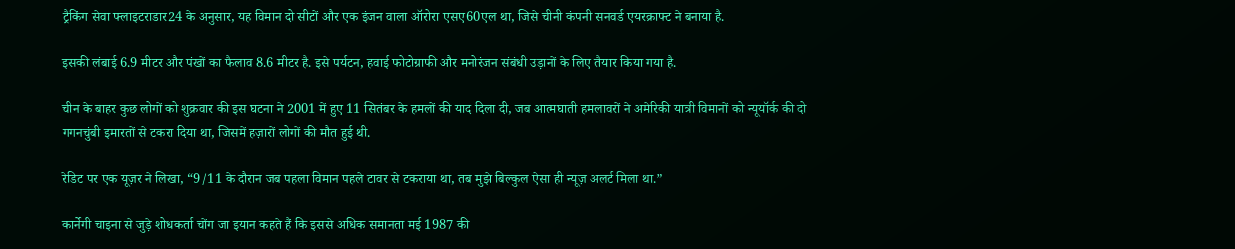ट्रैकिंग सेवा फ्लाइटराडार24 के अनुसार, यह विमान दो सीटों और एक इंजन वाला ऑरोरा एसए60एल था, जिसे चीनी कंपनी सनवर्ड एयरक्राफ्ट ने बनाया है.

इसकी लंबाई 6.9 मीटर और पंखों का फैलाव 8.6 मीटर है. इसे पर्यटन, हवाई फोटोग्राफी और मनोरंजन संबंधी उड़ानों के लिए तैयार किया गया है.

चीन के बाहर कुछ लोगों को शुक्रवार की इस घटना ने 2001 में हुए 11 सितंबर के हमलों की याद दिला दी, जब आत्मघाती हमलावरों ने अमेरिकी यात्री विमानों को न्यूयॉर्क की दो गगनचुंबी इमारतों से टकरा दिया था, जिसमें हज़ारों लोगों की मौत हुई थी.

रेडिट पर एक यूज़र ने लिखा, “9/11 के दौरान जब पहला विमान पहले टावर से टकराया था, तब मुझे बिल्कुल ऐसा ही न्यूज़ अलर्ट मिला था.”

कार्नेगी चाइना से जुड़े शोधकर्ता चोंग जा इयान कहते हैं कि इससे अधिक समानता मई 1987 की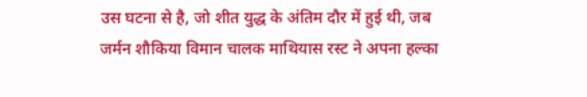उस घटना से है, जो शीत युद्ध के अंतिम दौर में हुई थी, जब जर्मन शौकिया विमान चालक माथियास रस्ट ने अपना हल्का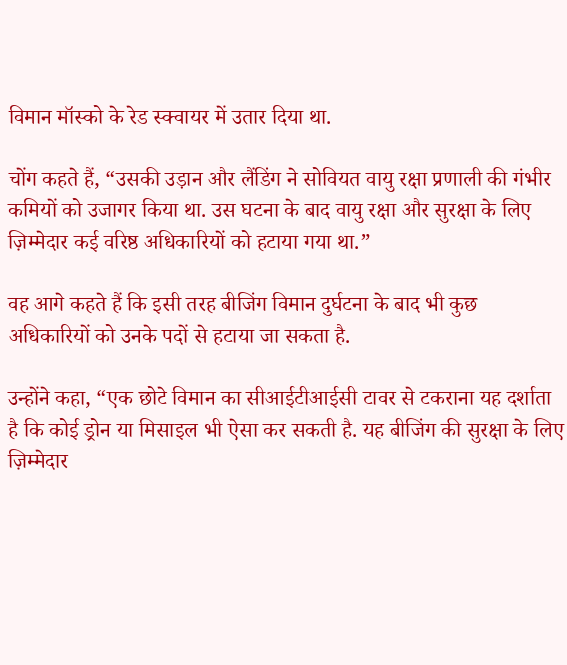विमान मॉस्को के रेड स्क्वायर में उतार दिया था.

चोंग कहते हैं, “उसकी उड़ान और लैंडिंग ने सोवियत वायु रक्षा प्रणाली की गंभीर कमियों को उजागर किया था. उस घटना के बाद वायु रक्षा और सुरक्षा के लिए ज़िम्मेदार कई वरिष्ठ अधिकारियों को हटाया गया था.”

वह आगे कहते हैं कि इसी तरह बीजिंग विमान दुर्घटना के बाद भी कुछ अधिकारियों को उनके पदों से हटाया जा सकता है.

उन्होंने कहा, “एक छोटे विमान का सीआईटीआईसी टावर से टकराना यह दर्शाता है कि कोई ड्रोन या मिसाइल भी ऐसा कर सकती है. यह बीजिंग की सुरक्षा के लिए ज़िम्मेदार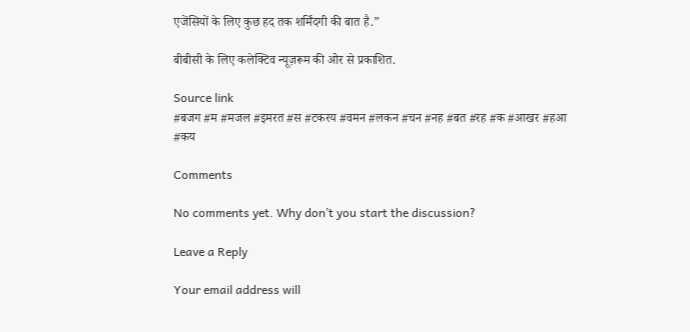एजेंसियों के लिए कुछ हद तक शर्मिंदगी की बात है.”

बीबीसी के लिए कलेक्टिव न्यूज़रूम की ओर से प्रकाशित.

Source link
#बजग #म #मजल #इमरत #स #टकरय #वमन #लकन #चन #नह #बत #रह #क #आखर #हआ #कय

Comments

No comments yet. Why don’t you start the discussion?

Leave a Reply

Your email address will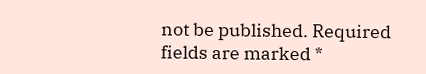not be published. Required fields are marked *